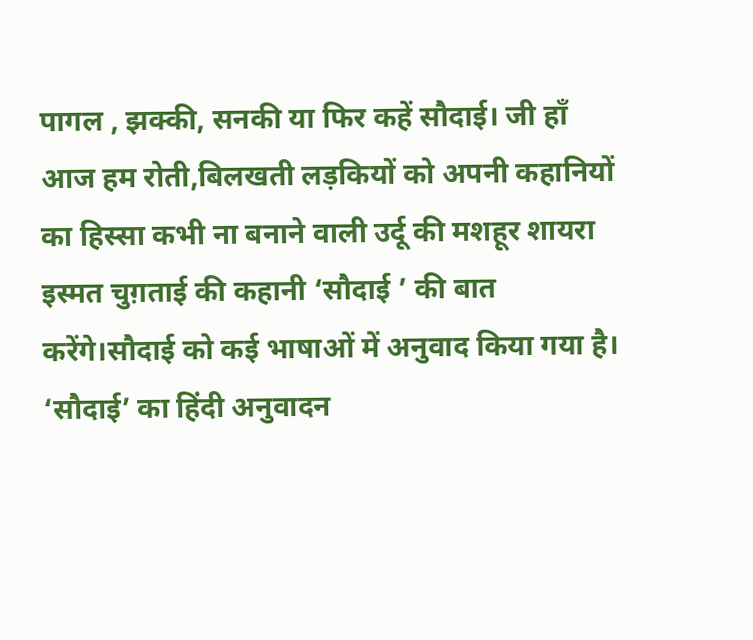पागल , झक्की, सनकी या फिर कहें सौदाई। जी हाँ आज हम रोती,बिलखती लड़कियों को अपनी कहानियों का हिस्सा कभी ना बनाने वाली उर्दू की मशहूर शायरा इस्मत चुग़ताई की कहानी ‘सौदाई ’ की बात करेंगे।सौदाई को कई भाषाओं में अनुवाद किया गया है। ‘सौदाई’ का हिंदी अनुवादन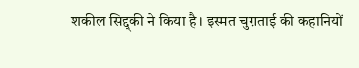शकील सिद्द्की ने किया है। इस्मत चुग़ताई की कहानियों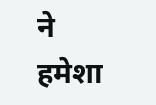ने हमेशा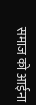समाज को आईना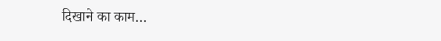दिखाने का काम…